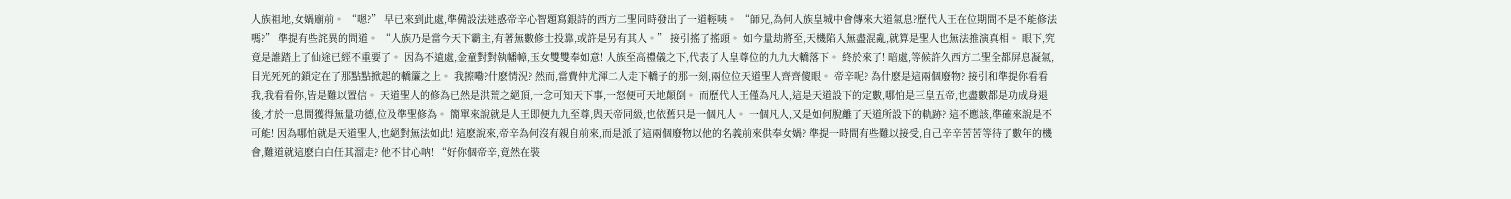人族祖地,女媧廟前。 “嗯?” 早已來到此處,準備設法迷惑帝辛心智題寫銀詩的西方二聖同時發出了一道輕咦。 “師兄,為何人族皇城中會傳來大道氣息?歷代人王在位期間不是不能修法嗎?” 準提有些詫異的問道。 “人族乃是當今天下霸主,有著無數修士投靠,或許是另有其人。” 接引搖了搖頭。 如今量劫將至,天機陷入無盡混亂,就算是聖人也無法推演真相。 眼下,究竟是誰踏上了仙途已經不重要了。 因為不遠處,金童對對執幡幛,玉女雙雙奉如意! 人族至高禮儀之下,代表了人皇尊位的九九大轎落下。 終於來了! 暗處,等候許久西方二聖全都屏息凝氣,目光死死的鎖定在了那點點掀起的轎簾之上。 我擦嘞?什麽情況? 然而,當費仲尤渾二人走下轎子的那一刻,兩位位天道聖人齊齊傻眼。 帝辛呢? 為什麽是這兩個廢物? 接引和準提你看看我,我看看你,皆是難以置信。 天道聖人的修為已然是洪荒之絕頂,一念可知天下事,一怒便可天地顛倒。 而歷代人王僅為凡人,這是天道設下的定數,哪怕是三皇五帝,也盡數都是功成身退後,才於一息間獲得無量功德,位及準聖修為。 簡單來說就是人王即便九九至尊,與天帝同級,也依舊只是一個凡人。 一個凡人,又是如何脫離了天道所設下的軌跡? 這不應該,準確來說是不可能! 因為哪怕就是天道聖人,也絕對無法如此! 這麽說來,帝辛為何沒有親自前來,而是派了這兩個廢物以他的名義前來供奉女媧? 準提一時間有些難以接受,自己辛辛苦苦等待了數年的機會,難道就這麽白白任其溜走? 他不甘心呐! “好你個帝辛,竟然在裝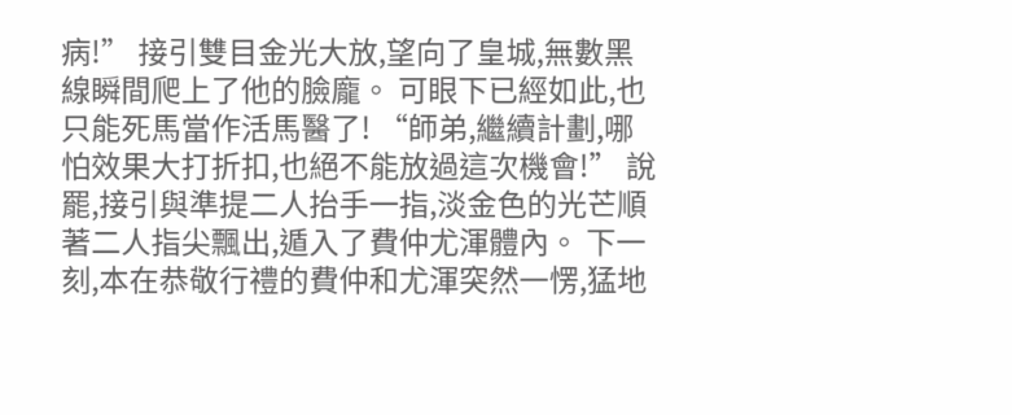病!” 接引雙目金光大放,望向了皇城,無數黑線瞬間爬上了他的臉龐。 可眼下已經如此,也只能死馬當作活馬醫了! “師弟,繼續計劃,哪怕效果大打折扣,也絕不能放過這次機會!” 說罷,接引與準提二人抬手一指,淡金色的光芒順著二人指尖飄出,遁入了費仲尤渾體內。 下一刻,本在恭敬行禮的費仲和尤渾突然一愣,猛地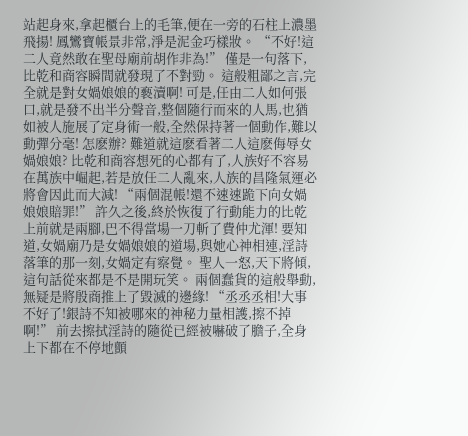站起身來,拿起櫃台上的毛筆,便在一旁的石柱上濃墨飛揚! 鳳鸞寶帳景非常,淨是泥金巧樣妝。 “不好!這二人竟然敢在聖母廟前胡作非為!” 僅是一句落下,比乾和商容瞬間就發現了不對勁。 這般粗鄙之言,完全就是對女媧娘娘的褻瀆啊! 可是,任由二人如何張口,就是發不出半分聲音,整個隨行而來的人馬,也猶如被人施展了定身術一般,全然保持著一個動作,難以動彈分毫! 怎麽辦? 難道就這麽看著二人這麽侮辱女媧娘娘? 比乾和商容想死的心都有了,人族好不容易在萬族中崛起,若是放任二人亂來,人族的昌隆氣運必將會因此而大減! “兩個混帳!還不速速跪下向女媧娘娘賠罪!” 許久之後,終於恢復了行動能力的比乾上前就是兩腳,巴不得當場一刀斬了費仲尤渾! 要知道,女媧廟乃是女媧娘娘的道場,與她心神相連,淫詩落筆的那一刻,女媧定有察覺。 聖人一怒,天下將傾,這句話從來都是不是開玩笑。 兩個蠢貨的這般舉動,無疑是將殷商推上了毀滅的邊緣! “丞丞丞相!大事不好了!銀詩不知被哪來的神秘力量相護,擦不掉啊!” 前去擦拭淫詩的隨從已經被嚇破了膽子,全身上下都在不停地顫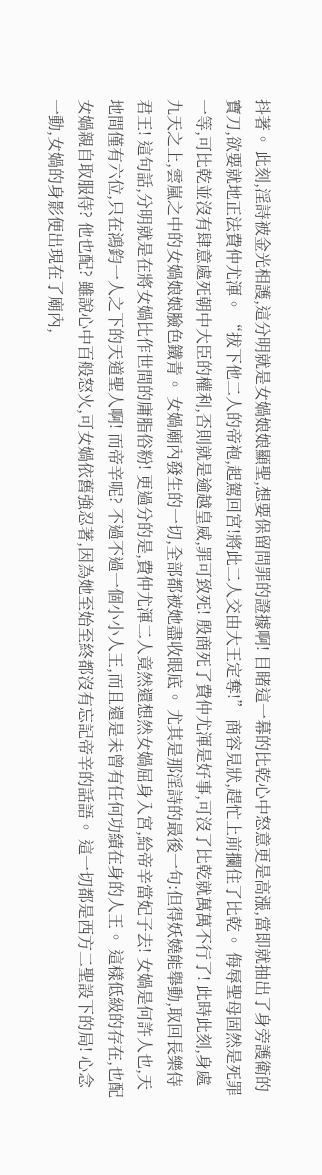抖著。 此刻,淫詩被金光相護,這分明就是女媧娘娘顯聖,想要保留問罪的證據啊! 目睹這一幕的比乾心中怒意更是高漲,當即就抽出了身旁護衛的寶刀,欲要就地正法費仲尤渾。 “拔下他二人的帝袍,起駕回宮!將此二人交由大王定奪!” 商容見狀,趕忙上前攔住了比乾。 侮辱聖母固然是死罪一等,可比乾並沒有肆意處死朝中大臣的權利,否則就是逾越皇威,罪可致死! 殷商死了費仲尤渾是好事,可沒了比乾就萬萬不行了! 此時此刻,身處九天之上,雲嵐之中的女媧娘娘臉色鐵青。 女媧廟內發生的一切,全部都被她盡收眼底。 尤其是那淫詩的最後一句:但得妖嬈能舉動,取回長樂侍君王! 這句話,分明就是在將女媧比作世間的庸脂俗粉! 更過分的是,費仲尤渾二人竟然還想然女媧屈身入宮,給帝辛當妃子去! 女媧是何許人也,天地間僅有六位,只在鴻鈞一人之下的天道聖人啊! 而帝辛呢? 不過不過一個小小人王,而且還是未曾有任何功績在身的人王。 這樣低級的存在,也配女媧親自取服侍? 他也配? 雖說心中百般怒火,可女媧依舊強忍著,因為她至始至終都沒有忘記帝辛的話語。 這一切都是西方二聖設下的局! 心念一動,女媧的身影便出現在了廟內,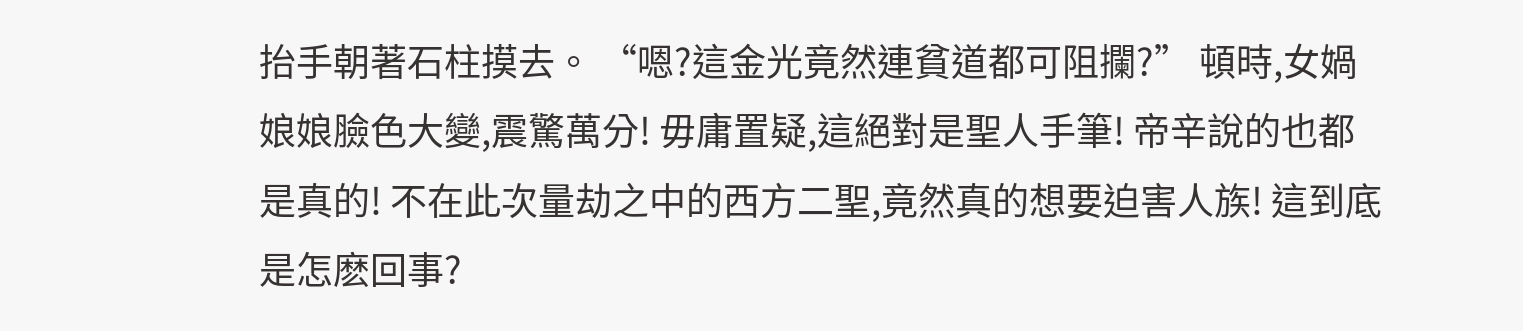抬手朝著石柱摸去。 “嗯?這金光竟然連貧道都可阻攔?” 頓時,女媧娘娘臉色大變,震驚萬分! 毋庸置疑,這絕對是聖人手筆! 帝辛說的也都是真的! 不在此次量劫之中的西方二聖,竟然真的想要迫害人族! 這到底是怎麽回事?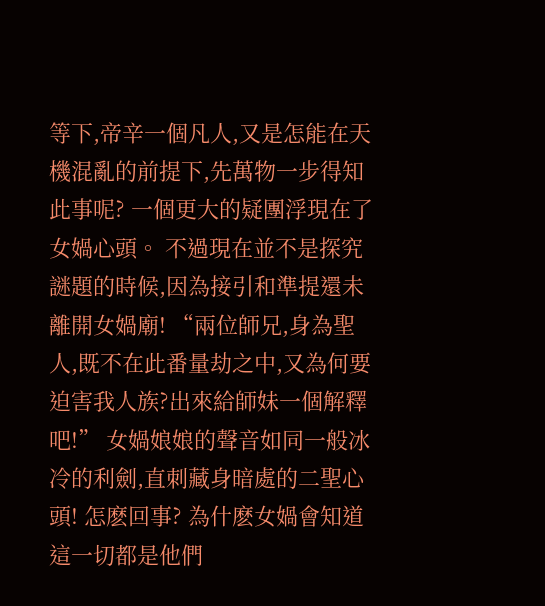等下,帝辛一個凡人,又是怎能在天機混亂的前提下,先萬物一步得知此事呢? 一個更大的疑團浮現在了女媧心頭。 不過現在並不是探究謎題的時候,因為接引和準提還未離開女媧廟! “兩位師兄,身為聖人,既不在此番量劫之中,又為何要迫害我人族?出來給師妹一個解釋吧!” 女媧娘娘的聲音如同一般冰冷的利劍,直刺藏身暗處的二聖心頭! 怎麽回事? 為什麽女媧會知道這一切都是他們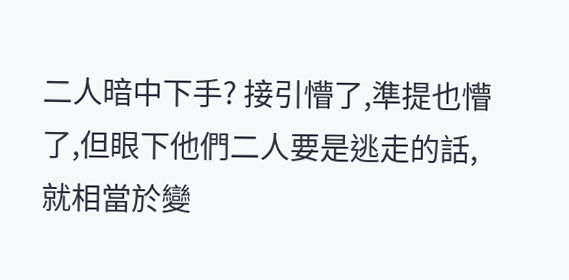二人暗中下手? 接引懵了,準提也懵了,但眼下他們二人要是逃走的話,就相當於變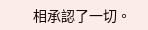相承認了一切。